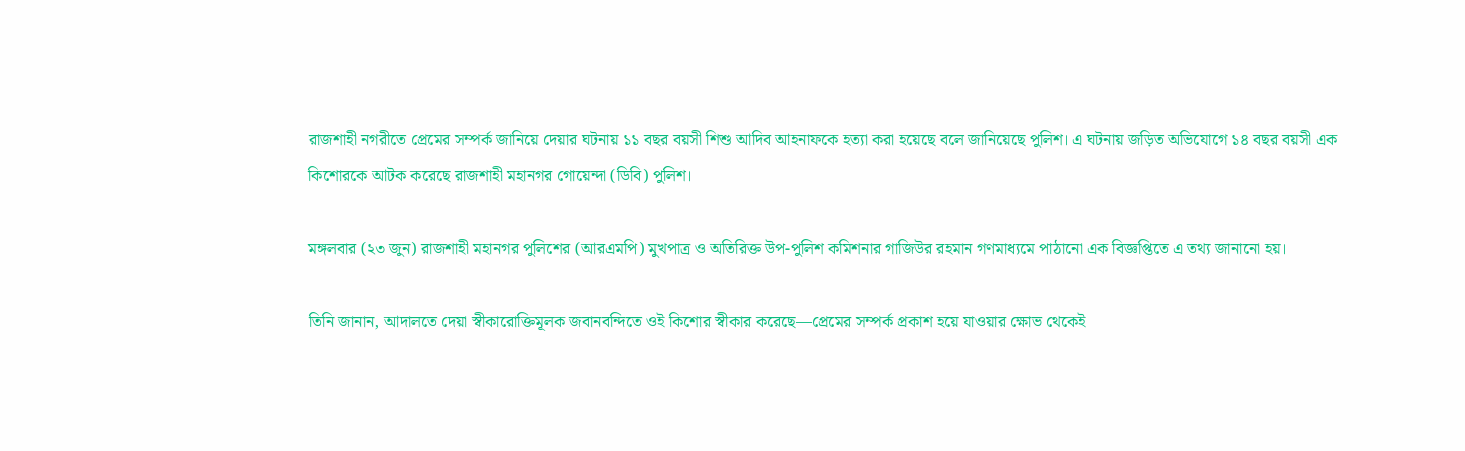রাজশাহী নগরীতে প্রেমের সম্পর্ক জানিয়ে দেয়ার ঘটনায় ১১ বছর বয়সী শিশু আদিব আহনাফকে হত্যা করা হয়েছে বলে জানিয়েছে পুলিশ। এ ঘটনায় জড়িত অভিযোগে ১৪ বছর বয়সী এক কিশোরকে আটক করেছে রাজশাহী মহানগর গোয়েন্দা (ডিবি) পুলিশ।

মঙ্গলবার (২৩ জুন) রাজশাহী মহানগর পুলিশের (আরএমপি) মুখপাত্র ও অতিরিক্ত উপ-পুলিশ কমিশনার গাজিউর রহমান গণমাধ্যমে পাঠানো এক বিজ্ঞপ্তিতে এ তথ্য জানানো হয়।

তিনি জানান, আদালতে দেয়া স্বীকারোক্তিমূলক জবানবন্দিতে ওই কিশোর স্বীকার করেছে—প্রেমের সম্পর্ক প্রকাশ হয়ে যাওয়ার ক্ষোভ থেকেই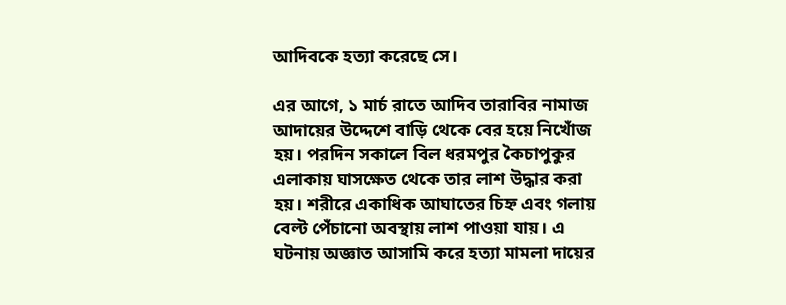আদিবকে হত্যা করেছে সে।

এর আগে, ১ মার্চ রাতে আদিব তারাবির নামাজ আদায়ের উদ্দেশে বাড়ি থেকে বের হয়ে নিখোঁজ হয়। পরদিন সকালে বিল ধরমপুর কৈচাপুকুর এলাকায় ঘাসক্ষেত থেকে তার লাশ উদ্ধার করা হয়। শরীরে একাধিক আঘাতের চিহ্ন এবং গলায় বেল্ট পেঁচানো অবস্থায় লাশ পাওয়া যায়। এ ঘটনায় অজ্ঞাত আসামি করে হত্যা মামলা দায়ের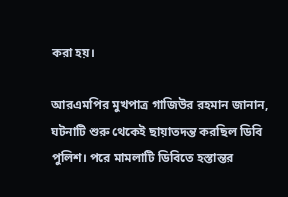করা হয়।

আরএমপির মুখপাত্র গাজিউর রহমান জানান, ঘটনাটি শুরু থেকেই ছায়াতদন্ত করছিল ডিবি পুলিশ। পরে মামলাটি ডিবিতে হস্তান্তর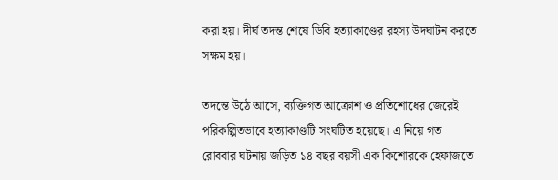করা হয়। দীর্ঘ তদন্ত শেষে ডিবি হত্যাকাণ্ডের রহস্য উদঘাটন করতে সক্ষম হয়।

তদন্তে উঠে আসে, ব্যক্তিগত আক্রোশ ও প্রতিশোধের জেরেই পরিকল্পিতভাবে হত্যাকাণ্ডটি সংঘটিত হয়েছে। এ নিয়ে গত রোববার ঘটনায় জড়িত ১৪ বছর বয়সী এক কিশোরকে হেফাজতে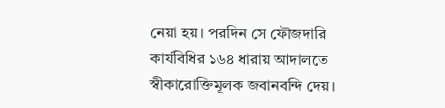নেয়া হয়। পরদিন সে ফৌজদারি কার্যবিধির ১৬৪ ধারায় আদালতে স্বীকারোক্তিমূলক জবানবন্দি দেয়।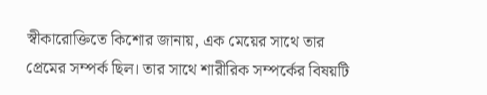স্বীকারোক্তিতে কিশোর জানায়, এক মেয়ের সাথে তার প্রেমের সম্পর্ক ছিল। তার সাথে শারীরিক সম্পর্কের বিষয়টি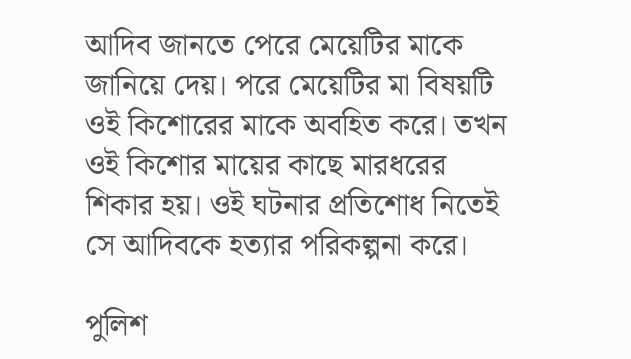আদিব জানতে পেরে মেয়েটির মাকে জানিয়ে দেয়। পরে মেয়েটির মা বিষয়টি ওই কিশোরের মাকে অবহিত করে। তখন ওই কিশোর মায়ের কাছে মারধরের শিকার হয়। ওই ঘটনার প্রতিশোধ নিতেই সে আদিবকে হত্যার পরিকল্পনা করে।

পুলিশ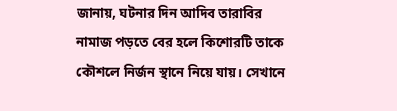জানায়, ঘটনার দিন আদিব তারাবির নামাজ পড়তে বের হলে কিশোরটি তাকে কৌশলে নির্জন স্থানে নিয়ে যায়। সেখানে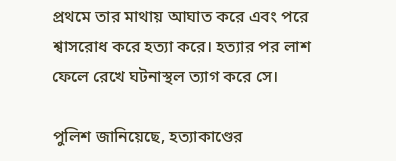প্রথমে তার মাথায় আঘাত করে এবং পরে শ্বাসরোধ করে হত্যা করে। হত্যার পর লাশ ফেলে রেখে ঘটনাস্থল ত্যাগ করে সে।

পুলিশ জানিয়েছে, হত্যাকাণ্ডের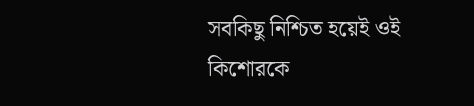সবকিছু নিশ্চিত হয়েই ওই কিশোরকে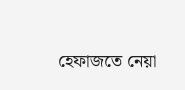হেফাজতে নেয়া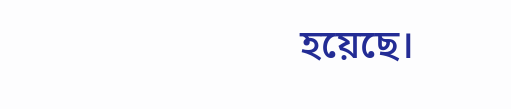হয়েছে।